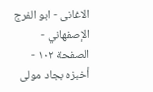الاغانی - ابو الفرج الإصفهاني - الصفحة ١٠٢ - أخبزه بجاد مولى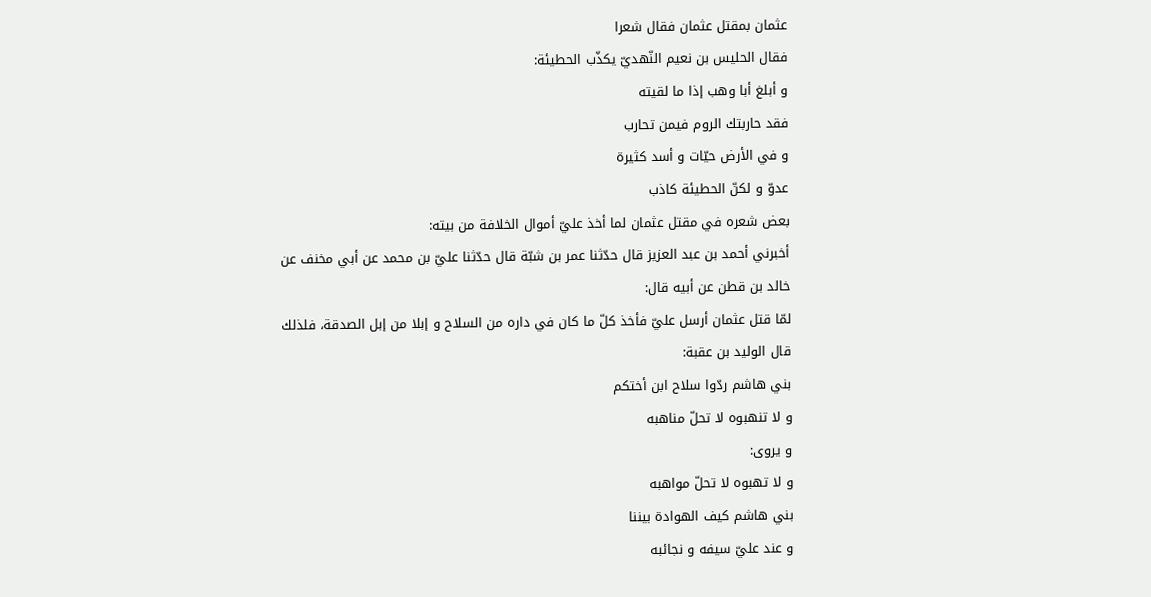عثمان بمقتل عثمان فقال شعرا
فقال الحليس بن نعيم النّهديّ يكذّب الحطيئة:
و أبلغ أبا وهب إذا ما لقيته
فقد حاربتك الروم فيمن تحارب
و في الأرض حيّات و أسد كثيرة
عدوّ و لكنّ الحطيئة كاذب
بعض شعره في مقتل عثمان لما أخذ عليّ أموال الخلافة من بيته:
أخبرني أحمد بن عبد العزيز قال حدّثنا عمر بن شبّة قال حدّثنا عليّ بن محمد عن أبي مخنف عن خالد بن قطن عن أبيه قال:
لمّا قتل عثمان أرسل عليّ فأخذ كلّ ما كان في داره من السلاح و إبلا من إبل الصدقة، فلذلك قال الوليد بن عقبة:
بني هاشم ردّوا سلاح ابن أختكم
و لا تنهبوه لا تحلّ مناهبه
و يروى:
و لا تهبوه لا تحلّ مواهبه
بني هاشم كيف الهوادة بيننا
و عند عليّ سيفه و نجائبه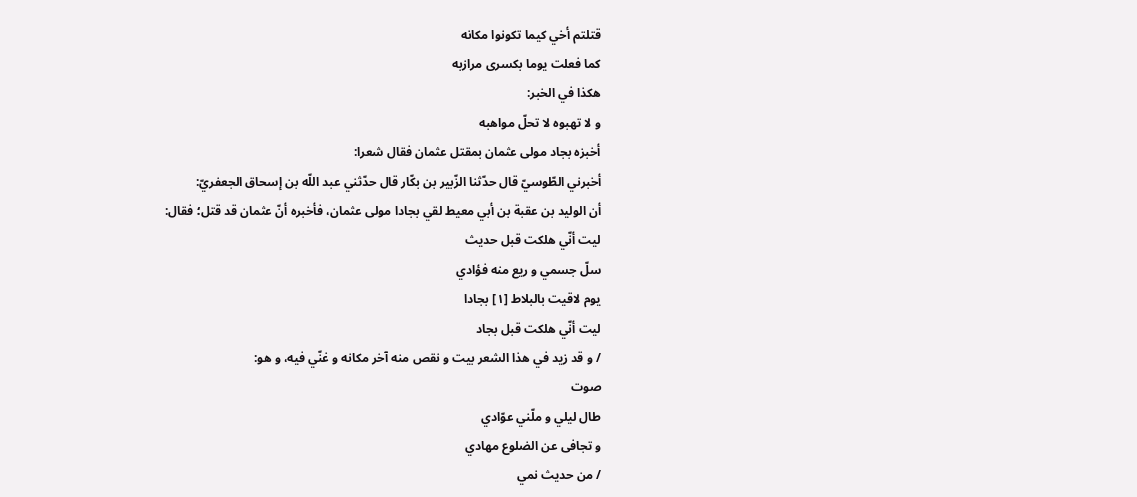قتلتم أخي كيما تكونوا مكانه
كما فعلت يوما بكسرى مرازبه
هكذا في الخبر:
و لا تهبوه لا تحلّ مواهبه
أخبزه بجاد مولى عثمان بمقتل عثمان فقال شعرا:
أخبرني الطّوسيّ قال حدّثنا الزّبير بن بكّار قال حدّثني عبد اللّه بن إسحاق الجعفريّ:
أن الوليد بن عقبة بن أبي معيط لقي بجادا مولى عثمان، فأخبره أنّ عثمان قد قتل؛ فقال:
ليت أنّي هلكت قبل حديث
سلّ جسمي و ريع منه فؤادي
يوم لاقيت بالبلاط [١] بجادا
ليت أنّي هلكت قبل بجاد
/ و قد زيد في هذا الشعر بيت و نقص منه آخر مكانه و غنّي فيه، و هو:
صوت
طال ليلي و ملّني عوّادي
و تجافى عن الضلوع مهادي
/ من حديث نمي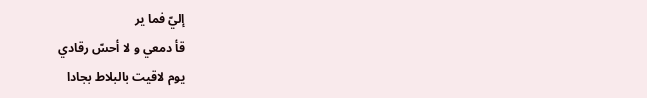إليّ فما ير
قأ دمعي و لا أحسّ رقادي
يوم لاقيت بالبلاط بجادا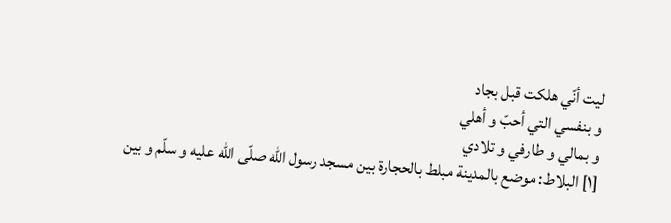ليت أنّي هلكت قبل بجاد
و بنفسي التي أحبّ و أهلي
و بمالي و طارفي و تلادي
[١] البلاط: موضع بالمدينة مبلط بالحجارة بين مسجد رسول اللّه صلّى اللّه عليه و سلّم و بين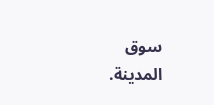سوق المدينة.